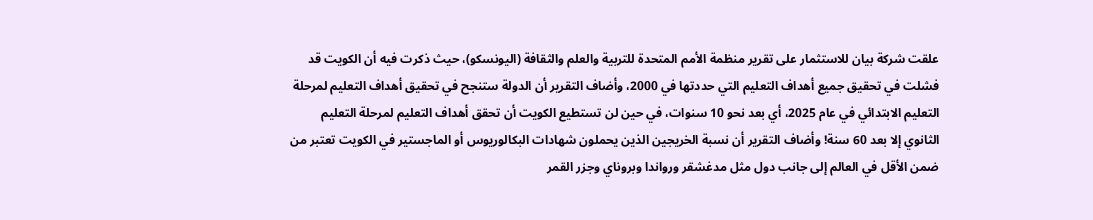علقت شركة بيان للاستثمار على تقرير منظمة الأمم المتحدة للتربية والعلم والثقافة (اليونسكو)، حيث ذكرت فيه أن الكويت قد فشلت في تحقيق جميع أهداف التعليم التي حددتها في 2000، وأضاف التقرير أن الدولة ستنجح في تحقيق أهداف التعليم لمرحلة التعليم الابتدائي في عام 2025، أي بعد نحو 10 سنوات، في حين لن تستطيع الكويت أن تحقق أهداف التعليم لمرحلة التعليم الثانوي إلا بعد 60 سنة! وأضاف التقرير أن نسبة الخريجين الذين يحملون شهادات البكالوريوس أو الماجستير في الكويت تعتبر من ضمن الأقل في العالم إلى جانب دول مثل مدغشقر ورواندا وبروناي وجزر القمر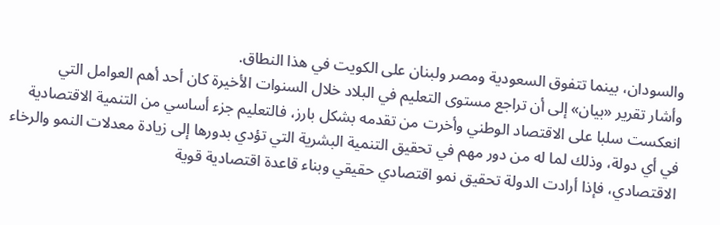والسودان، بينما تتفوق السعودية ومصر ولبنان على الكويت في هذا النطاق.
وأشار تقرير «بيان» إلى أن تراجع مستوى التعليم في البلاد خلال السنوات الأخيرة كان أحد أهم العوامل التي انعكست سلبا على الاقتصاد الوطني وأخرت من تقدمه بشكل بارز، فالتعليم جزء أساسي من التنمية الاقتصادية في أي دولة، وذلك لما له من دور مهم في تحقيق التنمية البشرية التي تؤدي بدورها إلى زيادة معدلات النمو والرخاء الاقتصادي، فإذا أرادت الدولة تحقيق نمو اقتصادي حقيقي وبناء قاعدة اقتصادية قوية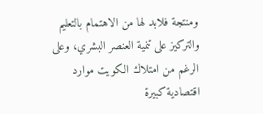ومنتجة فلابد لها من الاهتمام بالتعليم والتركيز على تنمية العنصر البشري، وعلى الرغم من امتلاك الكويت موارد اقتصادية كبيرة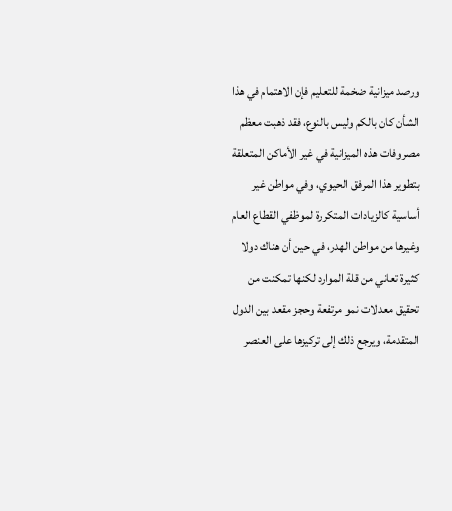ورصد ميزانية ضخمة للتعليم فإن الاهتمام في هذا الشأن كان بالكم وليس بالنوع، فقد ذهبت معظم مصروفات هذه الميزانية في غير الأماكن المتعلقة بتطوير هذا المرفق الحيوي، وفي مواطن غير أساسية كالزيادات المتكررة لموظفي القطاع العام وغيرها من مواطن الهدر، في حين أن هناك دولا كثيرة تعاني من قلة الموارد لكنها تمكنت من تحقيق معدلات نمو مرتفعة وحجز مقعد بين الدول المتقدمة، ويرجع ذلك إلى تركيزها على العنصر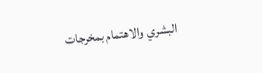البشري والاهتمام بمخرجات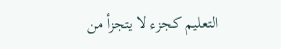التعليم كجزء لا يتجزأ من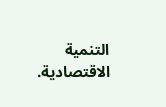التنمية الاقتصادية.